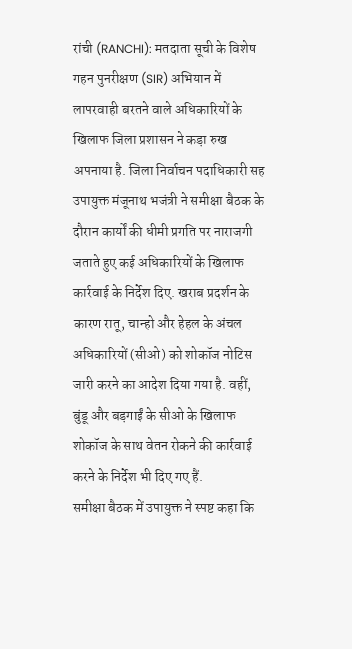रांची (RANCHI): मतदाता सूची के विशेष गहन पुनरीक्षण (SIR) अभियान में लापरवाही बरतने वाले अधिकारियों के खिलाफ जिला प्रशासन ने कड़ा रुख अपनाया है. जिला निर्वाचन पदाधिकारी सह उपायुक्त मंजूनाथ भजंत्री ने समीक्षा बैठक के दौरान कार्यों की धीमी प्रगति पर नाराजगी जताते हुए कई अधिकारियों के खिलाफ कार्रवाई के निर्देश दिए. खराब प्रदर्शन के कारण रातू, चान्हो और हेहल के अंचल अधिकारियों (सीओ) को शोकॉज नोटिस जारी करने का आदेश दिया गया है. वहीं, बुंडू और बड़गाईं के सीओ के खिलाफ शोकॉज के साथ वेतन रोकने की कार्रवाई करने के निर्देश भी दिए गए हैं.
समीक्षा बैठक में उपायुक्त ने स्पष्ट कहा कि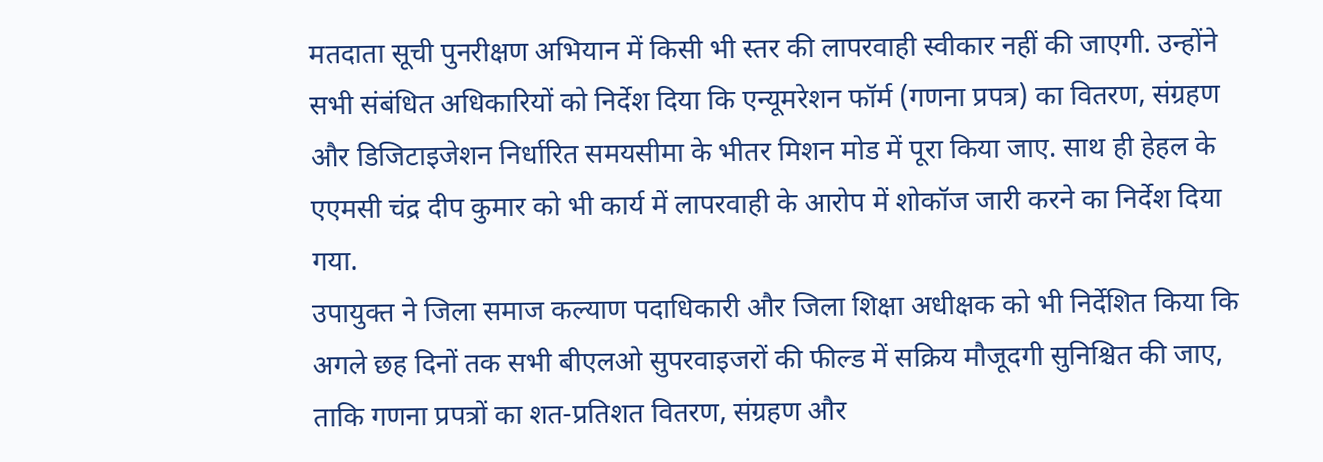मतदाता सूची पुनरीक्षण अभियान में किसी भी स्तर की लापरवाही स्वीकार नहीं की जाएगी. उन्होंने सभी संबंधित अधिकारियों को निर्देश दिया कि एन्यूमरेशन फॉर्म (गणना प्रपत्र) का वितरण, संग्रहण और डिजिटाइजेशन निर्धारित समयसीमा के भीतर मिशन मोड में पूरा किया जाए. साथ ही हेहल के एएमसी चंद्र दीप कुमार को भी कार्य में लापरवाही के आरोप में शोकॉज जारी करने का निर्देश दिया गया.
उपायुक्त ने जिला समाज कल्याण पदाधिकारी और जिला शिक्षा अधीक्षक को भी निर्देशित किया कि अगले छह दिनों तक सभी बीएलओ सुपरवाइजरों की फील्ड में सक्रिय मौजूदगी सुनिश्चित की जाए, ताकि गणना प्रपत्रों का शत-प्रतिशत वितरण, संग्रहण और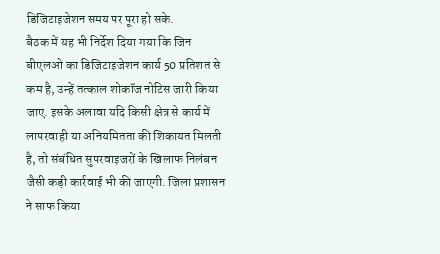डिजिटाइजेशन समय पर पूरा हो सके.
बैठक में यह भी निर्देश दिया गया कि जिन बीएलओ का डिजिटाइजेशन कार्य 50 प्रतिशत से कम है, उन्हें तत्काल शोकॉज नोटिस जारी किया जाए. इसके अलावा यदि किसी क्षेत्र से कार्य में लापरवाही या अनियमितता की शिकायत मिलती है, तो संबंधित सुपरवाइजरों के खिलाफ निलंबन जैसी कड़ी कार्रवाई भी की जाएगी. जिला प्रशासन ने साफ किया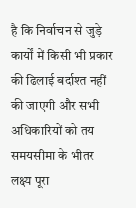है कि निर्वाचन से जुड़े कार्यों में किसी भी प्रकार की ढिलाई बर्दाश्त नहीं की जाएगी और सभी अधिकारियों को तय समयसीमा के भीतर लक्ष्य पूरा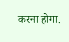करना होगा.